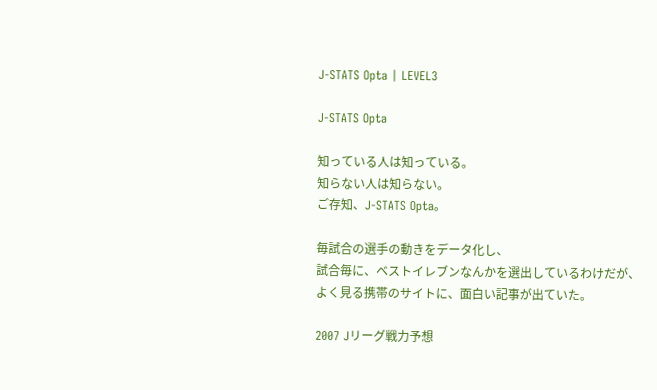J-STATS Opta | LEVEL3

J-STATS Opta

知っている人は知っている。
知らない人は知らない。
ご存知、J-STATS Opta。

毎試合の選手の動きをデータ化し、
試合毎に、ベストイレブンなんかを選出しているわけだが、
よく見る携帯のサイトに、面白い記事が出ていた。

2007 Jリーグ戦力予想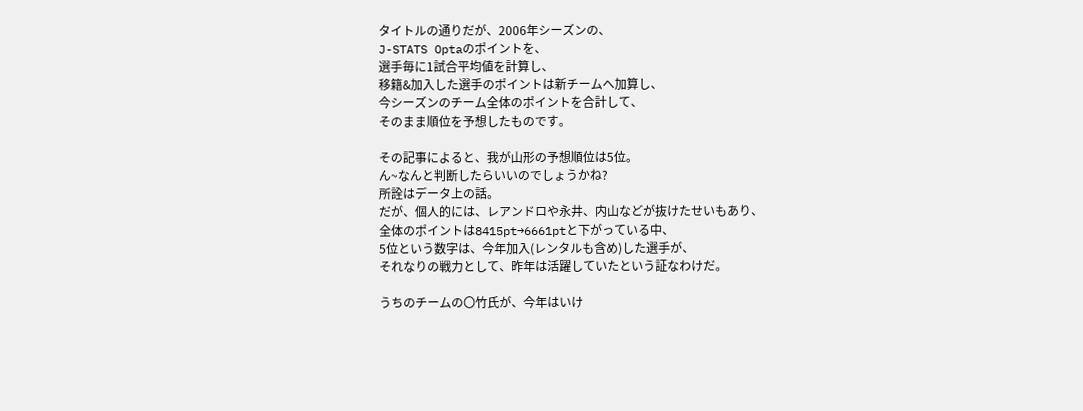タイトルの通りだが、2006年シーズンの、
J-STATS Optaのポイントを、
選手毎に1試合平均値を計算し、
移籍&加入した選手のポイントは新チームへ加算し、
今シーズンのチーム全体のポイントを合計して、
そのまま順位を予想したものです。

その記事によると、我が山形の予想順位は5位。
ん~なんと判断したらいいのでしょうかね?
所詮はデータ上の話。
だが、個人的には、レアンドロや永井、内山などが抜けたせいもあり、
全体のポイントは8415pt→6661ptと下がっている中、
5位という数字は、今年加入(レンタルも含め)した選手が、
それなりの戦力として、昨年は活躍していたという証なわけだ。

うちのチームの〇竹氏が、今年はいけ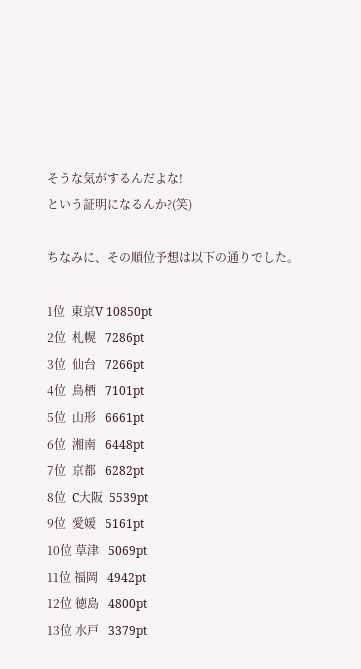そうな気がするんだよな!
という証明になるんか?(笑)

ちなみに、その順位予想は以下の通りでした。

1位  東京V 10850pt
2位  札幌   7286pt
3位  仙台   7266pt
4位  鳥栖   7101pt
5位  山形   6661pt
6位  湘南   6448pt
7位  京都   6282pt
8位  C大阪  5539pt
9位  愛媛   5161pt
10位 草津   5069pt
11位 福岡   4942pt
12位 徳島   4800pt
13位 水戸   3379pt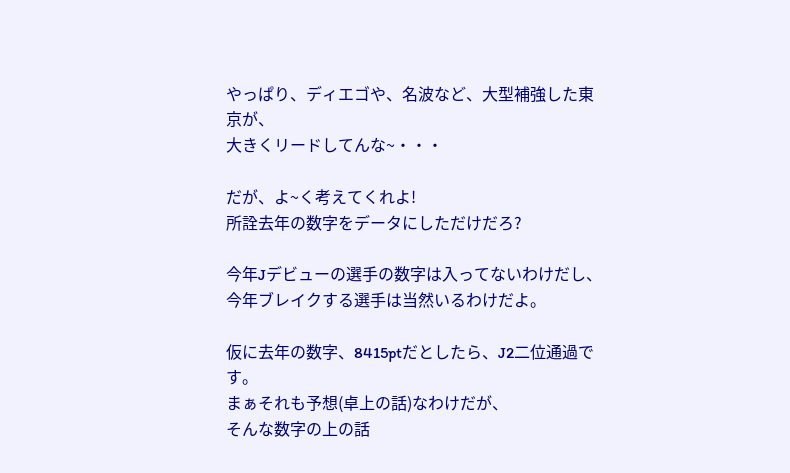やっぱり、ディエゴや、名波など、大型補強した東京が、
大きくリードしてんな~・・・

だが、よ~く考えてくれよ!
所詮去年の数字をデータにしただけだろ?

今年Jデビューの選手の数字は入ってないわけだし、
今年ブレイクする選手は当然いるわけだよ。

仮に去年の数字、8415ptだとしたら、J2二位通過です。
まぁそれも予想(卓上の話)なわけだが、
そんな数字の上の話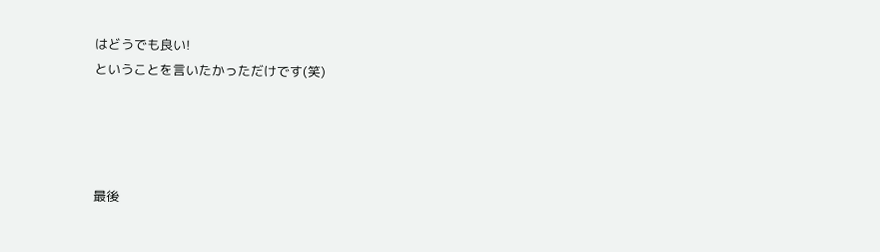はどうでも良い!
ということを言いたかっただけです(笑)




最後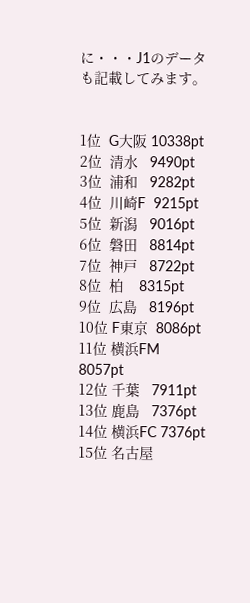に・・・J1のデータも記載してみます。


1位  G大阪 10338pt
2位  清水   9490pt
3位  浦和   9282pt
4位  川崎F  9215pt
5位  新潟   9016pt
6位  磐田   8814pt
7位  神戸   8722pt
8位  柏    8315pt
9位  広島   8196pt
10位 F東京  8086pt
11位 横浜FM 8057pt
12位 千葉   7911pt
13位 鹿島   7376pt
14位 横浜FC 7376pt
15位 名古屋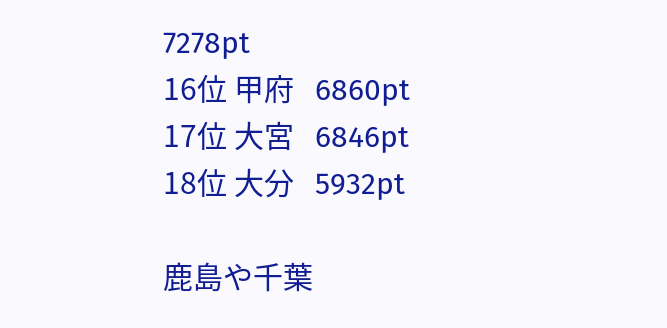7278pt
16位 甲府   6860pt
17位 大宮   6846pt
18位 大分   5932pt

鹿島や千葉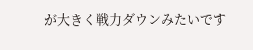が大きく戦力ダウンみたいです